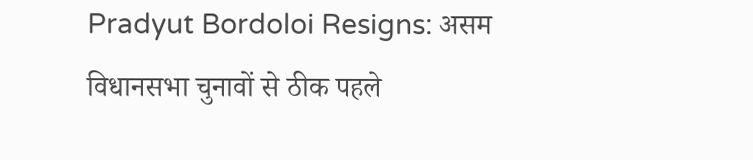Pradyut Bordoloi Resigns: असम विधानसभा चुनावों से ठीक पहले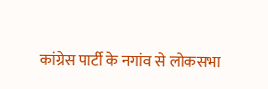कांग्रेस पार्टी के नगांव से लोकसभा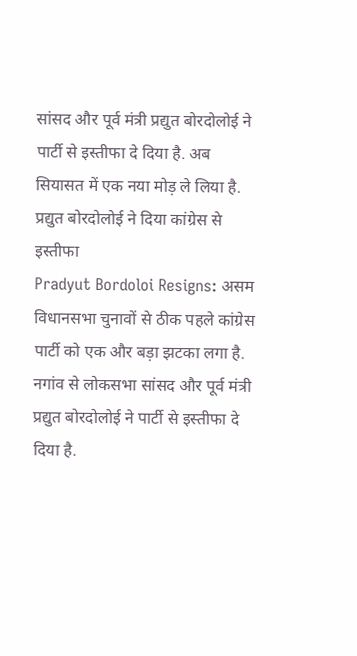सांसद और पूर्व मंत्री प्रद्युत बोरदोलोई ने पार्टी से इस्तीफा दे दिया है. अब सियासत में एक नया मोड़ ले लिया है.
प्रद्युत बोरदोलोई ने दिया कांग्रेस से इस्तीफा
Pradyut Bordoloi Resigns: असम विधानसभा चुनावों से ठीक पहले कांग्रेस पार्टी को एक और बड़ा झटका लगा है. नगांव से लोकसभा सांसद और पूर्व मंत्री प्रद्युत बोरदोलोई ने पार्टी से इस्तीफा दे दिया है.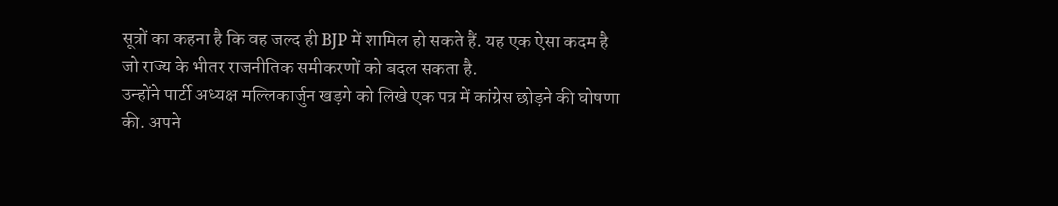सूत्रों का कहना है कि वह जल्द ही BJP में शामिल हो सकते हैं. यह एक ऐसा कदम है जो राज्य के भीतर राजनीतिक समीकरणों को बदल सकता है.
उन्होंने पार्टी अध्यक्ष मल्लिकार्जुन खड़गे को लिखे एक पत्र में कांग्रेस छोड़ने की घोषणा की. अपने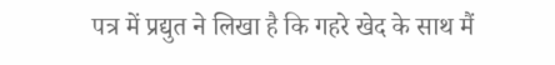पत्र में प्रद्युत ने लिखा है कि गहरे खेद के साथ मैं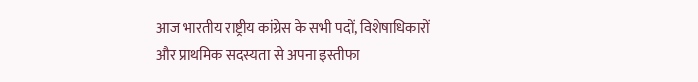आज भारतीय राष्ट्रीय कांग्रेस के सभी पदों, विशेषाधिकारों और प्राथमिक सदस्यता से अपना इस्तीफा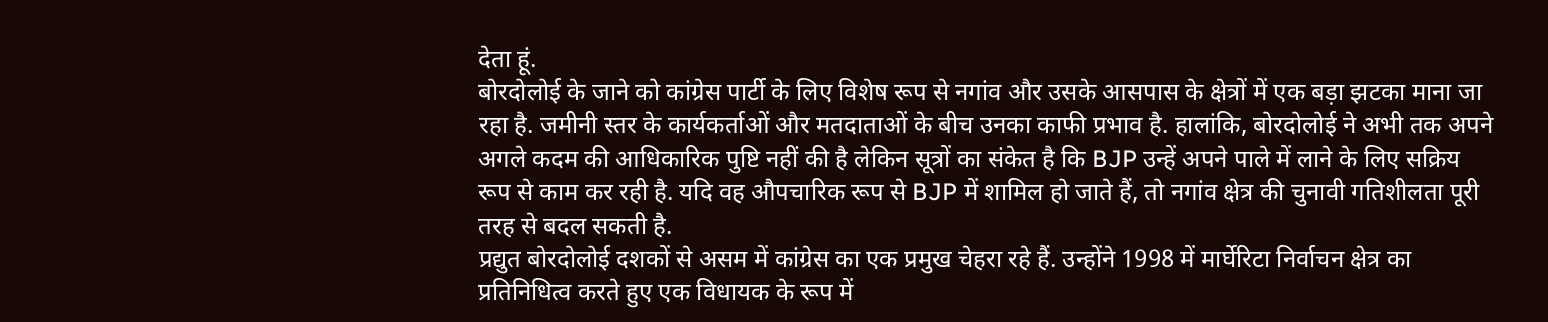देता हूं.
बोरदोलोई के जाने को कांग्रेस पार्टी के लिए विशेष रूप से नगांव और उसके आसपास के क्षेत्रों में एक बड़ा झटका माना जा रहा है. जमीनी स्तर के कार्यकर्ताओं और मतदाताओं के बीच उनका काफी प्रभाव है. हालांकि, बोरदोलोई ने अभी तक अपने अगले कदम की आधिकारिक पुष्टि नहीं की है लेकिन सूत्रों का संकेत है कि BJP उन्हें अपने पाले में लाने के लिए सक्रिय रूप से काम कर रही है. यदि वह औपचारिक रूप से BJP में शामिल हो जाते हैं, तो नगांव क्षेत्र की चुनावी गतिशीलता पूरी तरह से बदल सकती है.
प्रद्युत बोरदोलोई दशकों से असम में कांग्रेस का एक प्रमुख चेहरा रहे हैं. उन्होंने 1998 में मार्घेरिटा निर्वाचन क्षेत्र का प्रतिनिधित्व करते हुए एक विधायक के रूप में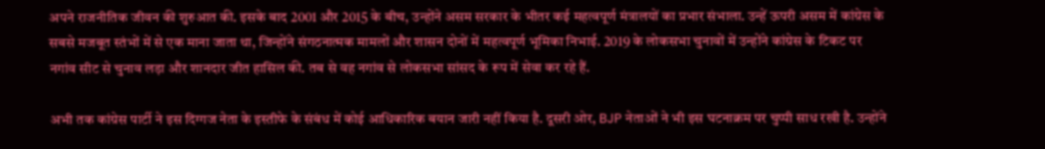अपने राजनीतिक जीवन की शुरुआत की. इसके बाद 2001 और 2015 के बीच, उन्होंने असम सरकार के भीतर कई महत्वपूर्ण मंत्रालयों का प्रभार संभाला. उन्हें ऊपरी असम में कांग्रेस के सबसे मजबूत स्तंभों में से एक माना जाता था, जिन्होंने संगठनात्मक मामलों और शासन दोनों में महत्वपूर्ण भूमिका निभाई. 2019 के लोकसभा चुनावों में उन्होंने कांग्रेस के टिकट पर नगांव सीट से चुनाव लड़ा और शानदार जीत हासिल की. तब से वह नगांव से लोकसभा सांसद के रूप में सेवा कर रहे हैं.

अभी तक कांग्रेस पार्टी ने इस दिग्गज नेता के इस्तीफे के संबंध में कोई आधिकारिक बयान जारी नहीं किया है. दूसरी ओर, BJP नेताओं ने भी इस घटनाक्रम पर चुप्पी साध रखी है. उन्होंने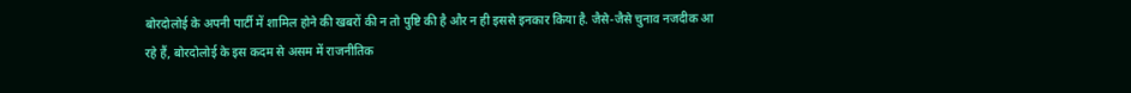बोरदोलोई के अपनी पार्टी में शामिल होने की खबरों की न तो पुष्टि की है और न ही इससे इनकार किया है. जैसे-जैसे चुनाव नजदीक आ रहे हैं, बोरदोलोई के इस कदम से असम में राजनीतिक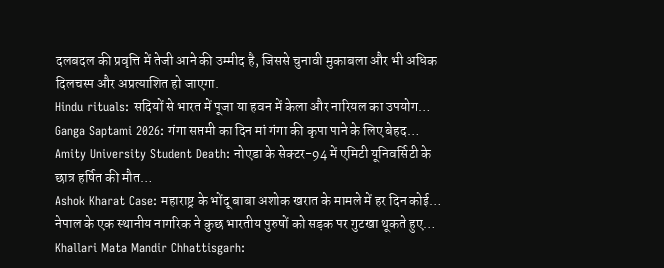दलबदल की प्रवृत्ति में तेजी आने की उम्मीद है, जिससे चुनावी मुकाबला और भी अधिक दिलचस्प और अप्रत्याशित हो जाएगा.
Hindu rituals: सदियों से भारत में पूजा या हवन में केला और नारियल का उपयोग…
Ganga Saptami 2026: गंगा सप्तमी का दिन मां गंगा की कृपा पाने के लिए बेहद…
Amity University Student Death: नोएडा के सेक्टर-94 में एमिटी यूनिवर्सिटी के छात्र हर्षित की मौत…
Ashok Kharat Case: महाराष्ट्र के भोंदू बाबा अशोक खरात के मामले में हर दिन कोई…
नेपाल के एक स्थानीय नागरिक ने कुछ भारतीय पुरुषों को सड़क पर गुटखा थूकते हुए…
Khallari Mata Mandir Chhattisgarh: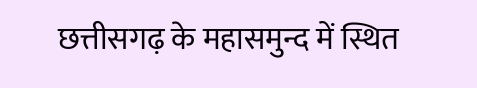छत्तीसगढ़ के महासमुन्द में स्थित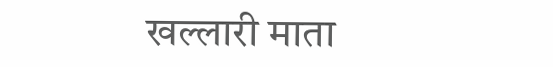खल्लारी माता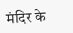मंदिर के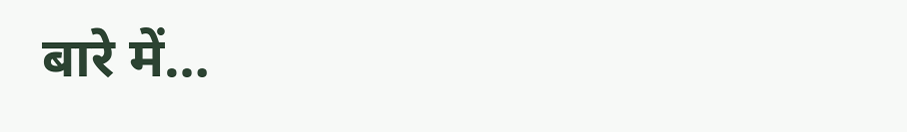बारे में…